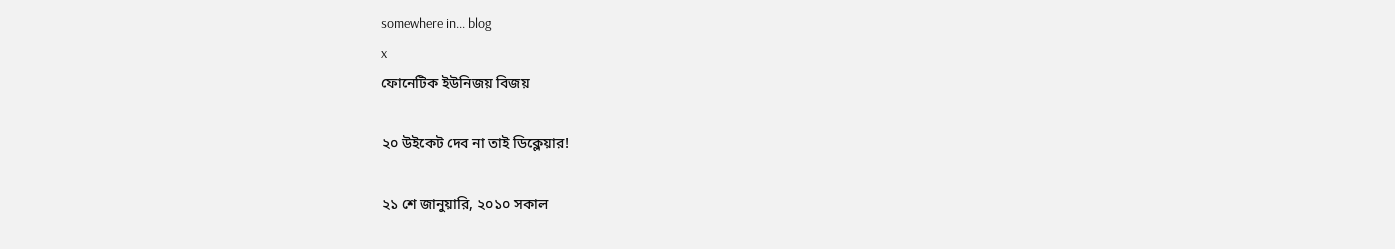somewhere in... blog
x
ফোনেটিক ইউনিজয় বিজয়

২০ উইকেট দেব না তাই ডিক্লেয়ার!

২১ শে জানুয়ারি, ২০১০ সকাল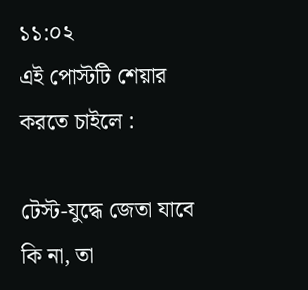১১:০২
এই পোস্টটি শেয়ার করতে চাইলে :

টেস্ট-যুদ্ধে জেতা যাবে কি না, তা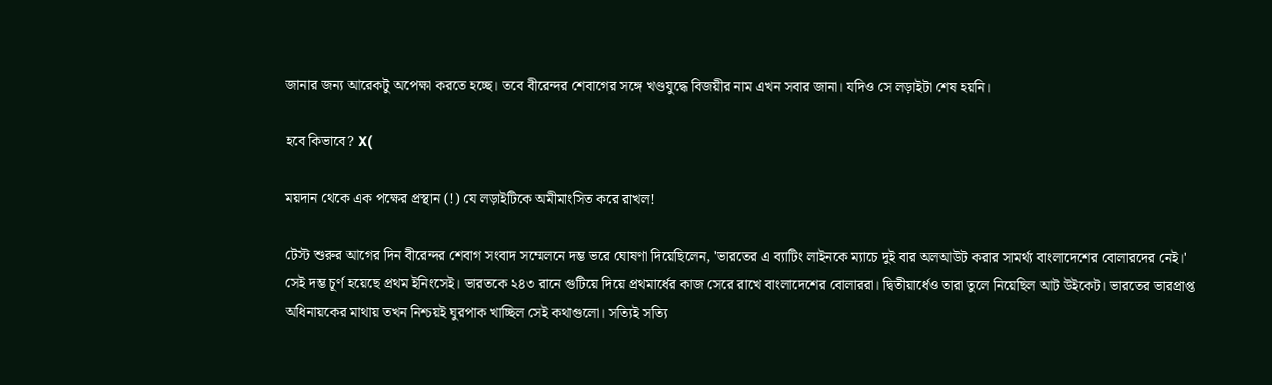জানার জন্য আরেকটু অপেক্ষা করতে হচ্ছে। তবে বীরেন্দর শেবাগের সঙ্গে খণ্ডযুদ্ধে বিজয়ীর নাম এখন সবার জানা। যদিও সে লড়াইটা শেষ হয়নি।

হবে কিভাবে? X(

ময়দান থেকে এক পক্ষের প্রস্থান (!) যে লড়াইটিকে অমীমাংসিত করে রাখল!

টেস্ট শুরুর আগের দিন বীরেন্দর শেবাগ সংবাদ সম্মেলনে দম্ভ ভরে ঘোষণা দিয়েছিলেন, 'ভারতের এ ব্যাটিং লাইনকে ম্যাচে দুই বার অলআউট করার সামর্থ্য বাংলাদেশের বোলারদের নেই।' সেই দম্ভ চূর্ণ হয়েছে প্রথম ইনিংসেই। ভারতকে ২৪৩ রানে গুটিয়ে দিয়ে প্রথমার্ধের কাজ সেরে রাখে বাংলাদেশের বোলাররা। দ্বিতীয়ার্ধেও তারা তুলে নিয়েছিল আট উইকেট। ভারতের ভারপ্রাপ্ত অধিনায়কের মাথায় তখন নিশ্চয়ই ঘুরপাক খাচ্ছিল সেই কথাগুলো। সত্যিই সত্যি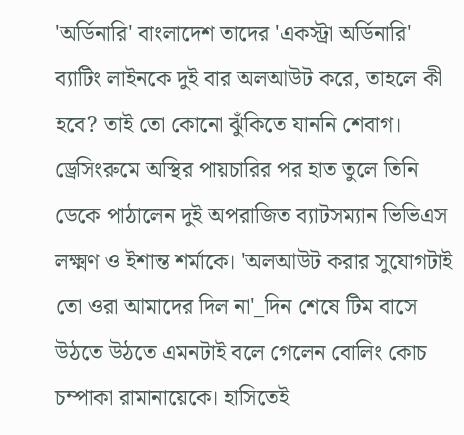'অর্ডিনারি' বাংলাদেশ তাদের 'একস্ট্রা অর্ডিনারি' ব্যাটিং লাইনকে দুই বার অলআউট করে, তাহলে কী হবে? তাই তো কোনো ঝুঁকিতে যাননি শেবাগ। ড্রেসিংরুমে অস্থির পায়চারির পর হাত তুলে তিনি ডেকে পাঠালেন দুই অপরাজিত ব্যাটসম্যান ভিভিএস লক্ষ্মণ ও ইশান্ত শর্মাকে। 'অলআউট করার সুযোগটাই তো ওরা আমাদের দিল না'_দিন শেষে টিম বাসে উঠতে উঠতে এমনটাই বলে গেলেন বোলিং কোচ চম্পাকা রামানায়েকে। হাসিতেই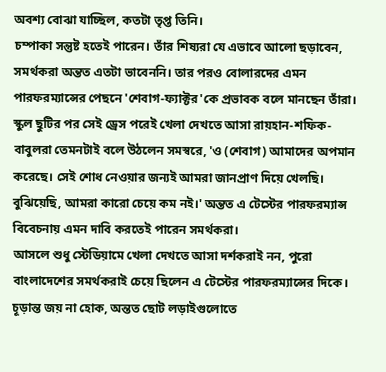অবশ্য বোঝা যাচ্ছিল, কতটা তৃপ্ত তিনি।
চম্পাকা সন্তুষ্ট হতেই পারেন। তাঁর শিষ্যরা যে এভাবে আলো ছড়াবেন, সমর্থকরা অন্তত এতটা ভাবেননি। তার পরও বোলারদের এমন পারফরম্যান্সের পেছনে 'শেবাগ-ফ্যাক্টর'কে প্রভাবক বলে মানছেন তাঁরা। স্কুল ছুটির পর সেই ড্রেস পরেই খেলা দেখতে আসা রায়হান-শফিক-বাবুলরা তেমনটাই বলে উঠলেন সমস্বরে, 'ও (শেবাগ) আমাদের অপমান করেছে। সেই শোধ নেওয়ার জন্যই আমরা জানপ্রাণ দিয়ে খেলছি। বুঝিয়েছি, আমরা কারো চেয়ে কম নই।' অন্তত এ টেস্টের পারফরম্যান্স বিবেচনায় এমন দাবি করতেই পারেন সমর্থকরা।
আসলে শুধু স্টেডিয়ামে খেলা দেখতে আসা দর্শকরাই নন, পুরো বাংলাদেশের সমর্থকরাই চেয়ে ছিলেন এ টেস্টের পারফরম্যান্সের দিকে। চূড়ান্ত জয় না হোক, অন্তত ছোট লড়াইগুলোতে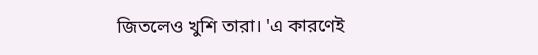জিতলেও খুশি তারা। 'এ কারণেই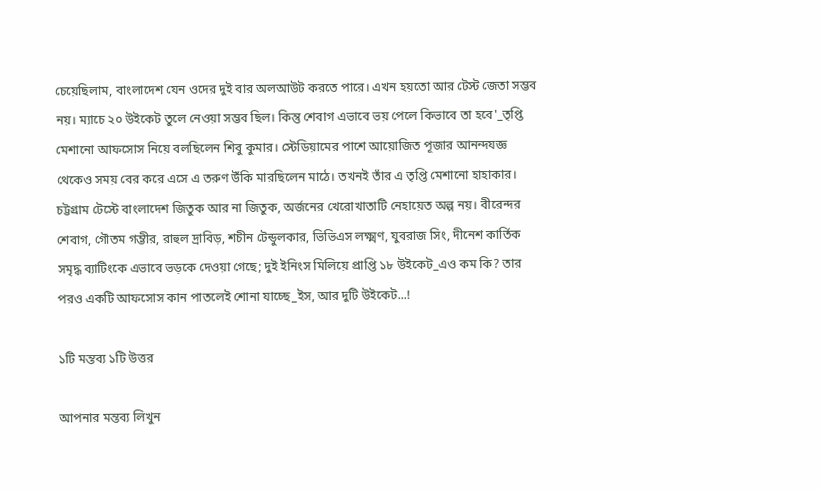চেয়েছিলাম, বাংলাদেশ যেন ওদের দুই বার অলআউট করতে পারে। এখন হয়তো আর টেস্ট জেতা সম্ভব নয়। ম্যাচে ২০ উইকেট তুলে নেওয়া সম্ভব ছিল। কিন্তু শেবাগ এভাবে ভয় পেলে কিভাবে তা হবে'_তৃপ্তি মেশানো আফসোস নিয়ে বলছিলেন শিবু কুমার। স্টেডিয়ামের পাশে আয়োজিত পূজার আনন্দযজ্ঞ থেকেও সময় বের করে এসে এ তরুণ উঁকি মারছিলেন মাঠে। তখনই তাঁর এ তৃপ্তি মেশানো হাহাকার।
চট্টগ্রাম টেস্টে বাংলাদেশ জিতুক আর না জিতুক, অর্জনের খেরোখাতাটি নেহায়েত অল্প নয়। বীরেন্দর শেবাগ, গৌতম গম্ভীর, রাহুল দ্রাবিড়, শচীন টেন্ডুলকার, ভিভিএস লক্ষ্মণ, যুবরাজ সিং, দীনেশ কার্তিক সমৃদ্ধ ব্যাটিংকে এভাবে ভড়কে দেওয়া গেছে; দুই ইনিংস মিলিয়ে প্রাপ্তি ১৮ উইকেট_এও কম কি? তার পরও একটি আফসোস কান পাতলেই শোনা যাচ্ছে_ইস, আর দুটি উইকেট...!

১টি মন্তব্য ১টি উত্তর

আপনার মন্তব্য লিখুন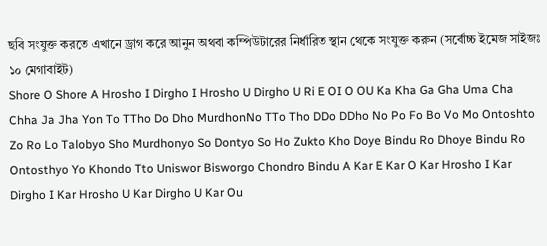ছবি সংযুক্ত করতে এখানে ড্রাগ করে আনুন অথবা কম্পিউটারের নির্ধারিত স্থান থেকে সংযুক্ত করুন (সর্বোচ্চ ইমেজ সাইজঃ ১০ মেগাবাইট)
Shore O Shore A Hrosho I Dirgho I Hrosho U Dirgho U Ri E OI O OU Ka Kha Ga Gha Uma Cha Chha Ja Jha Yon To TTho Do Dho MurdhonNo TTo Tho DDo DDho No Po Fo Bo Vo Mo Ontoshto Zo Ro Lo Talobyo Sho Murdhonyo So Dontyo So Ho Zukto Kho Doye Bindu Ro Dhoye Bindu Ro Ontosthyo Yo Khondo Tto Uniswor Bisworgo Chondro Bindu A Kar E Kar O Kar Hrosho I Kar Dirgho I Kar Hrosho U Kar Dirgho U Kar Ou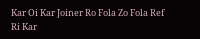Kar Oi Kar Joiner Ro Fola Zo Fola Ref Ri Kar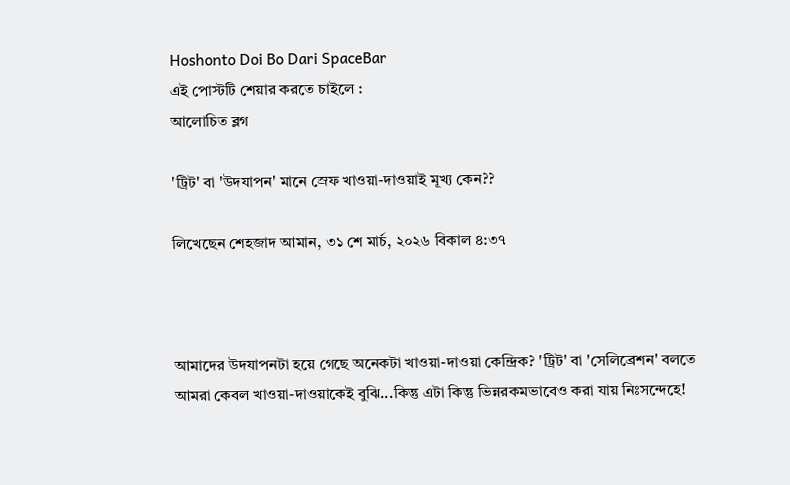Hoshonto Doi Bo Dari SpaceBar
এই পোস্টটি শেয়ার করতে চাইলে :
আলোচিত ব্লগ

'ট্রিট' বা 'উদযাপন' মানে স্রেফ খাওয়া-দাওয়াই মূখ্য কেন??

লিখেছেন শেহজাদ আমান, ৩১ শে মার্চ, ২০২৬ বিকাল ৪:৩৭



আমাদের উদযাপনটা হয়ে গেছে অনেকটা খাওয়া-দাওয়া কেন্দ্রিক? 'ট্রিট' বা 'সেলিব্রেশন' বলতে আমরা কেবল খাওয়া-দাওয়াকেই বুঝি...কিন্তু এটা কিন্তু ভিন্নরকমভাবেও করা যায় নিঃসন্দেহে!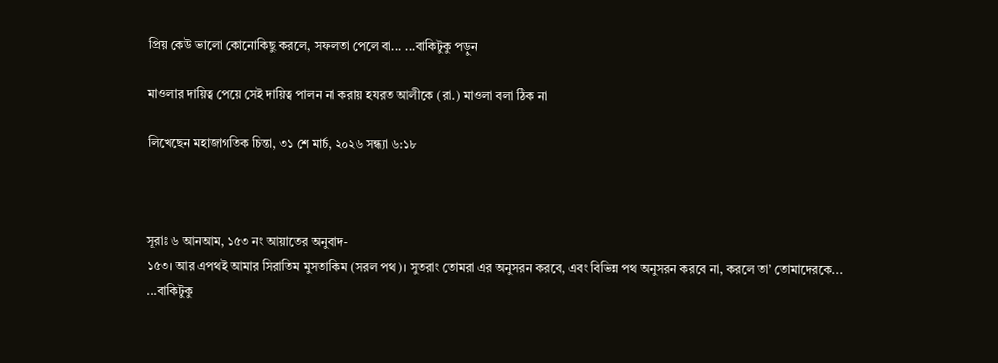প্রিয় কেউ ভালো কোনোকিছু করলে, সফলতা পেলে বা... ...বাকিটুকু পড়ুন

মাওলার দায়িত্ব পেয়ে সেই দায়িত্ব পালন না করায় হযরত আলীকে (রা.) মাওলা বলা ঠিক না

লিখেছেন মহাজাগতিক চিন্তা, ৩১ শে মার্চ, ২০২৬ সন্ধ্যা ৬:১৮



সূরাঃ ৬ আনআম, ১৫৩ নং আয়াতের অনুবাদ-
১৫৩। আর এপথই আমার সিরাতিম মুসতাকিম (সরল পথ)। সুতরাং তোমরা এর অনুসরন করবে, এবং বিভিন্ন পথ অনুসরন করবে না, করলে তা’ তোমাদেরকে... ...বাকিটুকু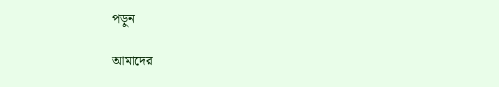পড়ুন

আমাদের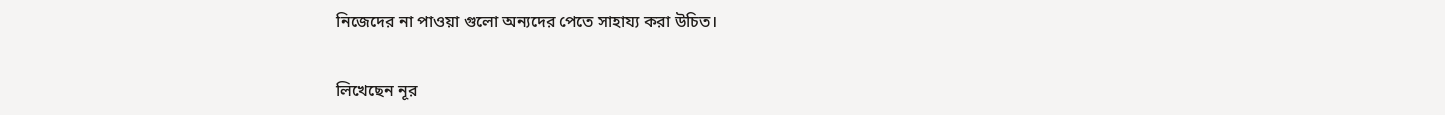নিজেদের না পাওয়া গুলো অন্যদের পেতে সাহায্য করা উচিত।

লিখেছেন নূর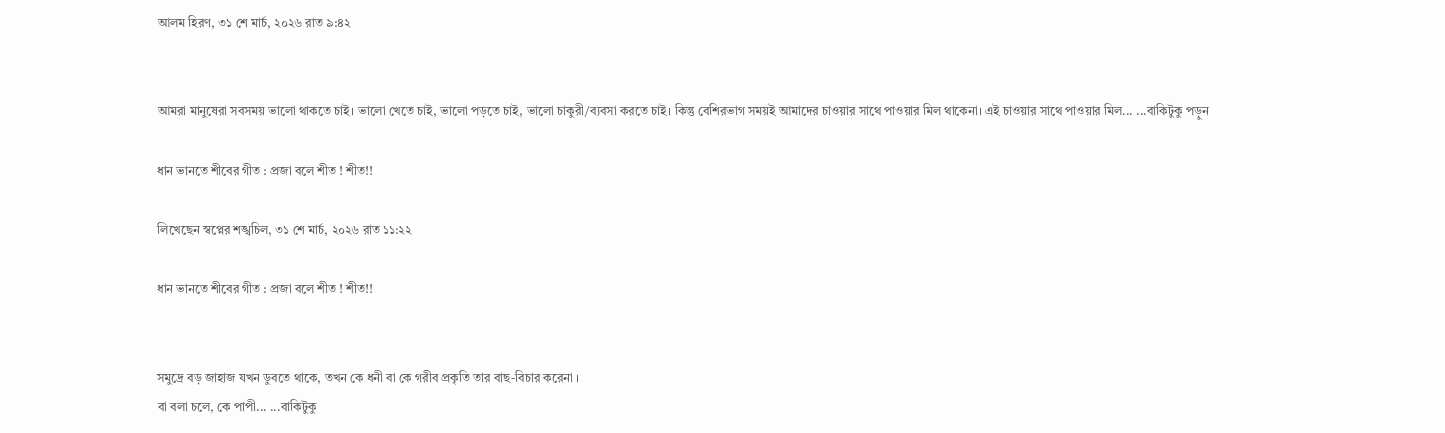আলম হিরণ, ৩১ শে মার্চ, ২০২৬ রাত ৯:৪২


আমরা মানুষেরা সবসময় ভালো থাকতে চাই। ভালো খেতে চাই, ভালো পড়তে চাই, ভালো চাকুরী/ব্যবসা করতে চাই। কিন্তু বেশিরভাগ সময়ই আমাদের চাওয়ার সাথে পাওয়ার মিল থাকেনা। এই চাওয়ার সাথে পাওয়ার মিল... ...বাকিটুকু পড়ুন

ধান ভানতে শীবের গীত : প্রজা বলে শীত ! শীত!!

লিখেছেন স্বপ্নের শঙ্খচিল, ৩১ শে মার্চ, ২০২৬ রাত ১১:২২

ধান ভানতে শীবের গীত : প্রজা বলে শীত ! শীত!!


সমুদ্রে বড় জাহাজ যখন ডুবতে থাকে, তখন কে ধনী বা কে গরীব প্রকৃতি তার বাছ-বিচার করেনা ।
বা বলা চলে, কে পাপী... ...বাকিটুকু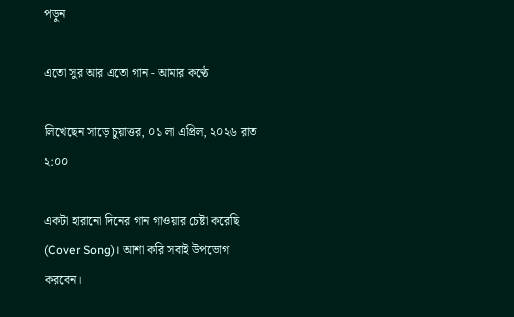পড়ুন

এতো সুর আর এতো গান - আমার কণ্ঠে

লিখেছেন সাড়ে চুয়াত্তর, ০১ লা এপ্রিল, ২০২৬ রাত ২:০০

একটা হারানো দিনের গান গাওয়ার চেষ্টা করেছি (Cover Song)। আশা করি সবাই উপভোগ করবেন।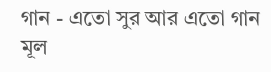গান - এতো সুর আর এতো গান
মূল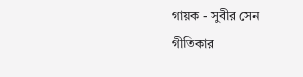গায়ক - সুবীর সেন
গীতিকার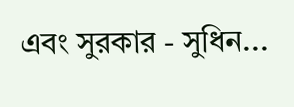এবং সুরকার - সুধিন...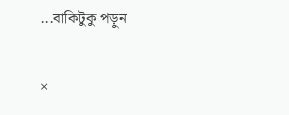...বাকিটুকু পড়ুন

×